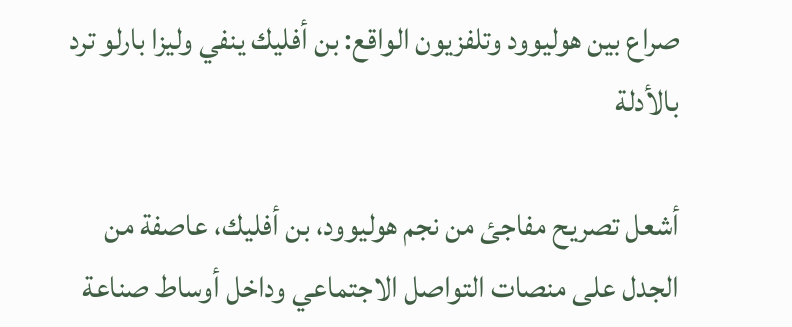صراع بين هوليوود وتلفزيون الواقع: بن أفليك ينفي وليزا بارلو ترد بالأدلة

أشعل تصريح مفاجئ من نجم هوليوود، بن أفليك، عاصفة من الجدل على منصات التواصل الاجتماعي وداخل أوساط صناعة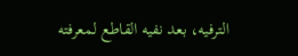الترفيه، بعد نفيه القاطع لمعرفته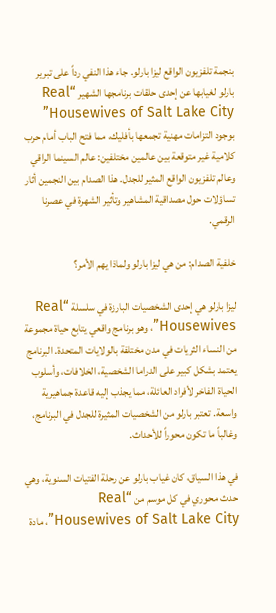بنجمة تلفزيون الواقع ليزا بارلو. جاء هذا النفي رداً على تبرير بارلو لغيابها عن إحدى حلقات برنامجها الشهير “Real Housewives of Salt Lake City” بوجود التزامات مهنية تجمعها بأفليك، مما فتح الباب أمام حرب كلامية غير متوقعة بين عالمين مختلفين: عالم السينما الراقي وعالم تلفزيون الواقع المثير للجدل. هذا الصدام بين النجمين أثار تساؤلات حول مصداقية المشاهير وتأثير الشهرة في عصرنا الرقمي.

خلفية الصدام: من هي ليزا بارلو ولماذا يهم الأمر؟

ليزا بارلو هي إحدى الشخصيات البارزة في سلسلة “Real Housewives”، وهو برنامج واقعي يتابع حياة مجموعة من النساء الثريات في مدن مختلفة بالولايات المتحدة. البرنامج يعتمد بشكل كبير على الدراما الشخصية، الخلافات، وأسلوب الحياة الفاخر لأفراد العائلة، مما يجذب إليه قاعدة جماهيرية واسعة. تعتبر بارلو من الشخصيات المثيرة للجدل في البرنامج، وغالباً ما تكون محوراً للأحداث.

في هذا السياق، كان غياب بارلو عن رحلة الفتيات السنوية، وهي حدث محوري في كل موسم من “Real Housewives of Salt Lake City”، مادة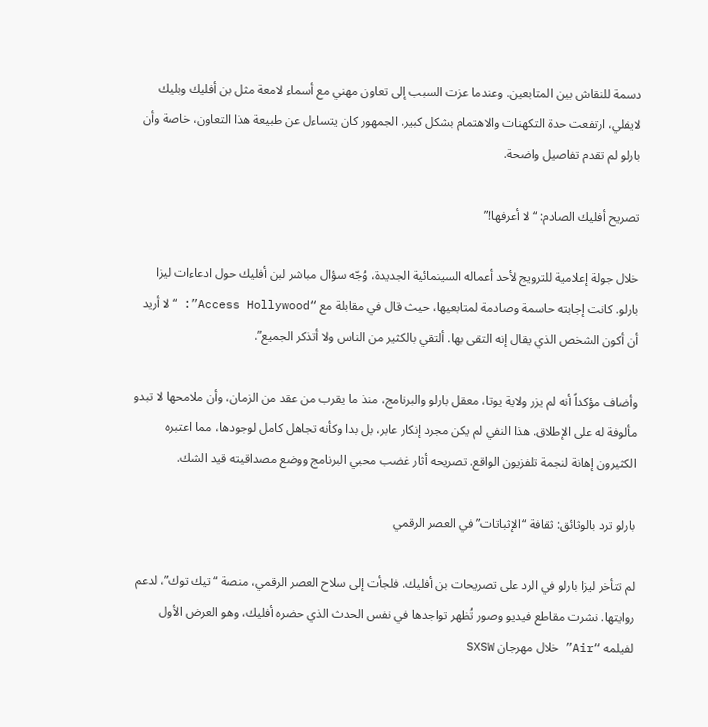دسمة للنقاش بين المتابعين. وعندما عزت السبب إلى تعاون مهني مع أسماء لامعة مثل بن أفليك وبليك لايفلي، ارتفعت حدة التكهنات والاهتمام بشكل كبير. الجمهور كان يتساءل عن طبيعة هذا التعاون، خاصة وأن بارلو لم تقدم تفاصيل واضحة.

تصريح أفليك الصادم: “لا أعرفها!”

خلال جولة إعلامية للترويج لأحد أعماله السينمائية الجديدة، وُجّه سؤال مباشر لبن أفليك حول ادعاءات ليزا بارلو. كانت إجابته حاسمة وصادمة لمتابعيها، حيث قال في مقابلة مع “Access Hollywood”: “لا أريد أن أكون الشخص الذي يقال إنه التقى بها. ألتقي بالكثير من الناس ولا أتذكر الجميع”.

وأضاف مؤكداً أنه لم يزر ولاية يوتا، معقل بارلو والبرنامج، منذ ما يقرب من عقد من الزمان، وأن ملامحها لا تبدو مألوفة له على الإطلاق. هذا النفي لم يكن مجرد إنكار عابر، بل بدا وكأنه تجاهل كامل لوجودها، مما اعتبره الكثيرون إهانة لنجمة تلفزيون الواقع. تصريحه أثار غضب محبي البرنامج ووضع مصداقيته قيد الشك.

بارلو ترد بالوثائق: ثقافة “الإثباتات” في العصر الرقمي

لم تتأخر ليزا بارلو في الرد على تصريحات بن أفليك. فلجأت إلى سلاح العصر الرقمي، منصة “تيك توك”، لدعم روايتها. نشرت مقاطع فيديو وصور تُظهر تواجدها في نفس الحدث الذي حضره أفليك، وهو العرض الأول لفيلمه “Air” خلال مهرجان SXSW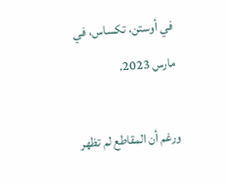في أوستن، تكساس، في مارس 2023.

ورغم أن المقاطع لم تظهر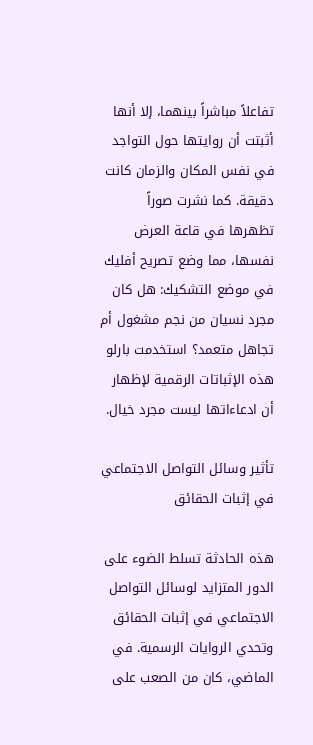تفاعلاً مباشراً بينهما، إلا أنها أثبتت أن روايتها حول التواجد في نفس المكان والزمان كانت دقيقة. كما نشرت صوراً تظهرها في قاعة العرض نفسها، مما وضع تصريح أفليك في موضع التشكيك: هل كان مجرد نسيان من نجم مشغول أم تجاهل متعمد؟ استخدمت بارلو هذه الإثباتات الرقمية لإظهار أن ادعاءاتها ليست مجرد خيال.

تأثير وسائل التواصل الاجتماعي في إثبات الحقائق

هذه الحادثة تسلط الضوء على الدور المتزايد لوسائل التواصل الاجتماعي في إثبات الحقائق وتحدي الروايات الرسمية. في الماضي، كان من الصعب على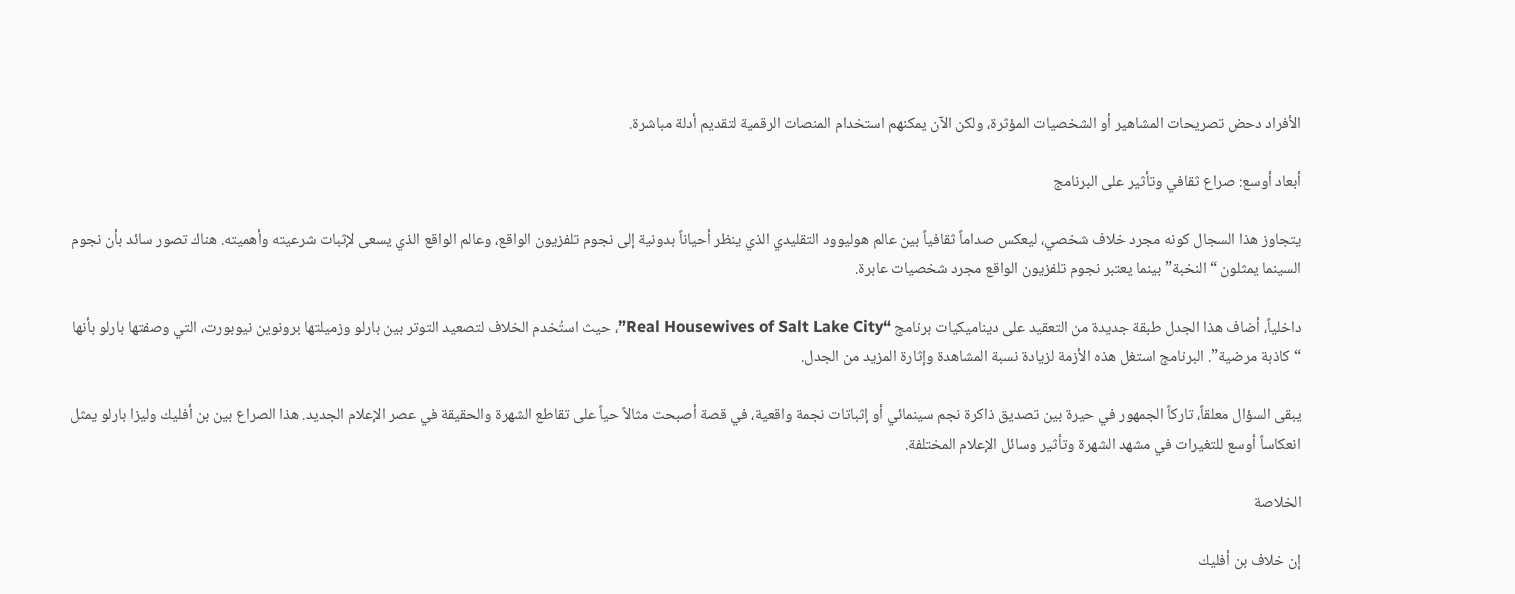الأفراد دحض تصريحات المشاهير أو الشخصيات المؤثرة، ولكن الآن يمكنهم استخدام المنصات الرقمية لتقديم أدلة مباشرة.

أبعاد أوسع: صراع ثقافي وتأثير على البرنامج

يتجاوز هذا السجال كونه مجرد خلاف شخصي، ليعكس صداماً ثقافياً بين عالم هوليوود التقليدي الذي ينظر أحياناً بدونية إلى نجوم تلفزيون الواقع، وعالم الواقع الذي يسعى لإثبات شرعيته وأهميته. هناك تصور سائد بأن نجوم السينما يمثلون “النخبة” بينما يعتبر نجوم تلفزيون الواقع مجرد شخصيات عابرة.

داخلياً، أضاف هذا الجدل طبقة جديدة من التعقيد على ديناميكيات برنامج “Real Housewives of Salt Lake City”، حيث استُخدم الخلاف لتصعيد التوتر بين بارلو وزميلتها برونوين نيوبورت، التي وصفتها بارلو بأنها “كاذبة مرضية”. البرنامج استغل هذه الأزمة لزيادة نسبة المشاهدة وإثارة المزيد من الجدل.

يبقى السؤال معلقاً، تاركاً الجمهور في حيرة بين تصديق ذاكرة نجم سينمائي أو إثباتات نجمة واقعية، في قصة أصبحت مثالاً حياً على تقاطع الشهرة والحقيقة في عصر الإعلام الجديد. هذا الصراع بين بن أفليك وليزا بارلو يمثل انعكاساً أوسع للتغيرات في مشهد الشهرة وتأثير وسائل الإعلام المختلفة.

الخلاصة

إن خلاف بن أفليك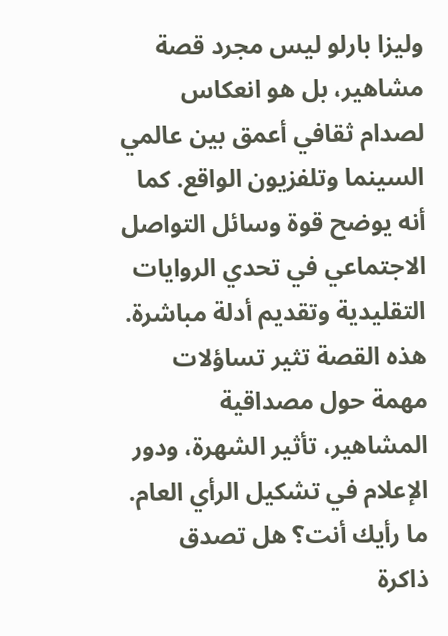وليزا بارلو ليس مجرد قصة مشاهير، بل هو انعكاس لصدام ثقافي أعمق بين عالمي السينما وتلفزيون الواقع. كما أنه يوضح قوة وسائل التواصل الاجتماعي في تحدي الروايات التقليدية وتقديم أدلة مباشرة. هذه القصة تثير تساؤلات مهمة حول مصداقية المشاهير، تأثير الشهرة، ودور الإعلام في تشكيل الرأي العام. ما رأيك أنت؟ هل تصدق ذاكرة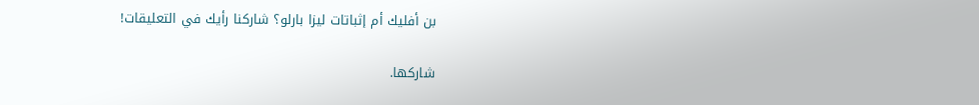بن أفليك أم إثباتات ليزا بارلو؟ شاركنا رأيك في التعليقات!

شاركها.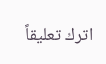اترك تعليقاً